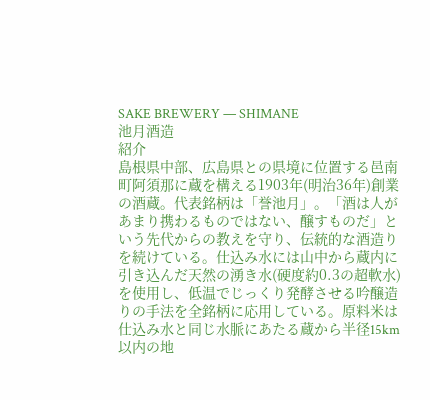SAKE BREWERY — SHIMANE
池月酒造
紹介
島根県中部、広島県との県境に位置する邑南町阿須那に蔵を構える1903年(明治36年)創業の酒蔵。代表銘柄は「誉池月」。「酒は人があまり携わるものではない、醸すものだ」という先代からの教えを守り、伝統的な酒造りを続けている。仕込み水には山中から蔵内に引き込んだ天然の湧き水(硬度約0.3の超軟水)を使用し、低温でじっくり発酵させる吟醸造りの手法を全銘柄に応用している。原料米は仕込み水と同じ水脈にあたる蔵から半径15km以内の地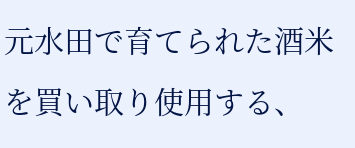元水田で育てられた酒米を買い取り使用する、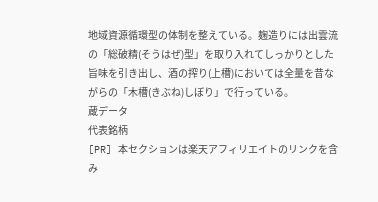地域資源循環型の体制を整えている。麹造りには出雲流の「総破精(そうはぜ)型」を取り入れてしっかりとした旨味を引き出し、酒の搾り(上槽)においては全量を昔ながらの「木槽(きぶね)しぼり」で行っている。
蔵データ
代表銘柄
[PR] 本セクションは楽天アフィリエイトのリンクを含み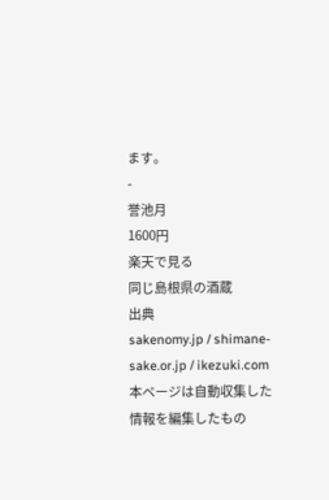ます。
-
誉池月
1600円
楽天で見る
同じ島根県の酒蔵
出典
sakenomy.jp / shimane-sake.or.jp / ikezuki.com
本ページは自動収集した情報を編集したもの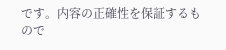です。内容の正確性を保証するもので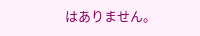はありません。